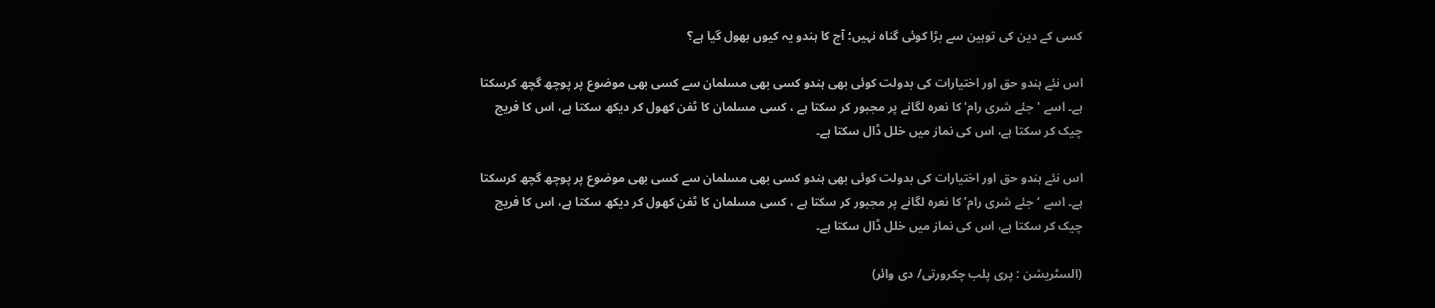کسی کے دین کی توہین سے بڑا کوئی گناہ نہیں؛ آج کا ہندو یہ کیوں بھول گیا ہے؟

اس نئے ہندو حق اور اختیارات کی بدولت کوئی بھی ہندو کسی بھی مسلمان سے کسی بھی موضوع پر پوچھ گچھ کرسکتا ہے۔ اسے 'جئے شری رام' کا نعرہ لگانے پر مجبور کر سکتا ہے ، کسی مسلمان کا ٹفن کھول کر دیکھ سکتا ہے، اس کا فریج چیک کر سکتا ہے، اس کی نماز میں خلل ڈال سکتا ہے۔

اس نئے ہندو حق اور اختیارات کی بدولت کوئی بھی ہندو کسی بھی مسلمان سے کسی بھی موضوع پر پوچھ گچھ کرسکتا ہے۔ اسے ‘جئے شری رام’ کا نعرہ لگانے پر مجبور کر سکتا ہے ، کسی مسلمان کا ٹفن کھول کر دیکھ سکتا ہے، اس کا فریج چیک کر سکتا ہے، اس کی نماز میں خلل ڈال سکتا ہے۔

(السٹریشن : پری پلب چکرورتی/ دی وائر)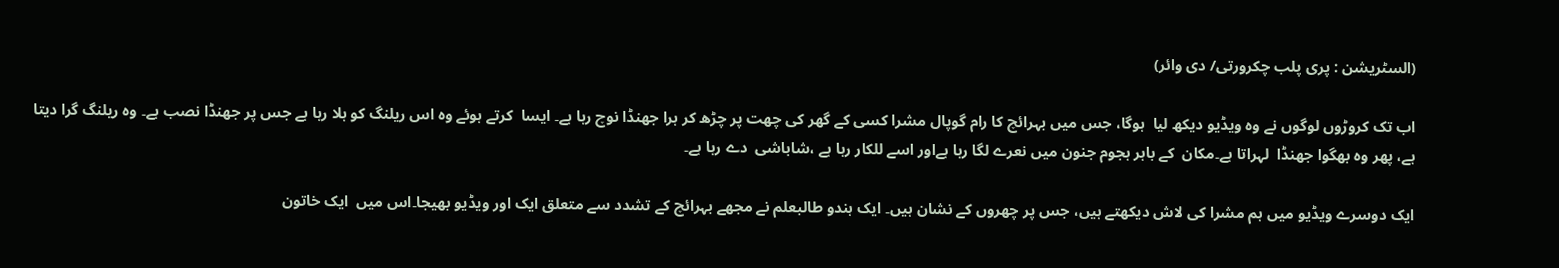(السٹریشن : پری پلب چکرورتی/ دی وائر)

اب تک کروڑوں لوگوں نے وہ ویڈیو دیکھ لیا  ہوگا، جس میں بہرائچ کا رام گوپال مشرا کسی کے گھر کی چھت پر چڑھ کر ہرا جھنڈا نوچ رہا ہے۔ ایسا  کرتے ہوئے وہ اس ریلنگ کو ہلا رہا ہے جس پر جھنڈا نصب ہے۔ وہ ریلنگ گرا دیتا ہے، پھر وہ بھگوا جھنڈا  لہراتا ہے۔مکان  کے باہر ہجوم جنون میں نعرے لگا رہا ہےاور اسے للکار رہا ہے ،شاباشی  دے رہا ہے۔

ایک دوسرے ویڈیو میں ہم مشرا کی لاش دیکھتے ہیں، جس پر چھروں کے نشان ہیں۔ ایک ہندو طالبعلم نے مجھے بہرائچ کے تشدد سے متعلق ایک اور ویڈیو بھیجا۔اس میں  ایک خاتون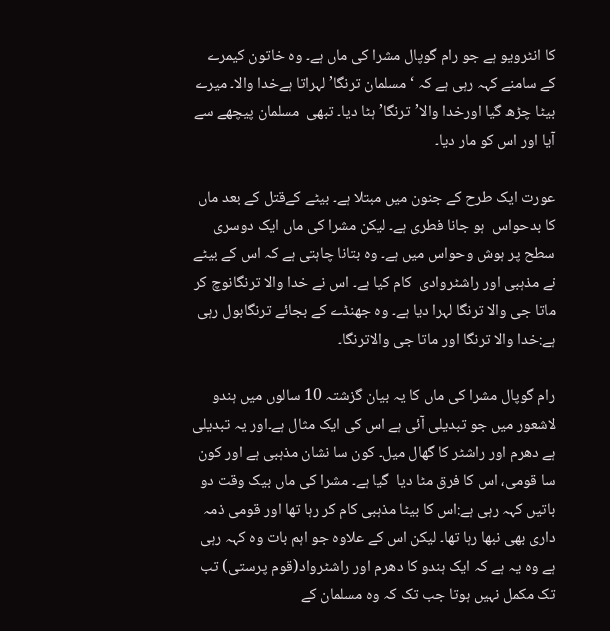کا انٹرویو ہے جو رام گوپال مشرا کی ماں ہے۔ وہ خاتون کیمرے کے سامنے کہہ رہی ہے کہ ‘مسلمان ترنگا’ لہراتا ہےخدا والا۔ میرے بیٹا چڑھ گیا اورخدا والا’ترنگا’ ہٹا دیا۔ تبھی  مسلمان پیچھے سے آیا اور اس کو مار دیا۔

عورت ایک طرح کے جنون میں مبتلا ہے۔ بیٹے کےقتل کے بعد ماں کا بدحواس  ہو جانا فطری ہے۔ لیکن مشرا کی ماں ایک دوسری سطح پر ہوش وحواس میں ہے۔ وہ بتانا چاہتی ہے کہ اس کے بیٹے نے مذہبی اور راشٹروادی  کام کیا ہے۔ اس نے خدا والا ترنگانوچ کر ماتا جی والا ترنگا لہرا دیا ہے۔ وہ جھنڈے کے بجائے ترنگابول رہی ہے:خدا والا ترنگا اور ماتا جی والاترنگا۔

رام گوپال مشرا کی ماں کا یہ بیان گزشتہ 10 سالوں میں ہندو لاشعور میں جو تبدیلی آئی ہے اس کی ایک مثال ہے۔اور یہ تبدیلی  ہے دھرم اور راشٹر کا گھال میل۔ کون سا نشان مذہبی ہے اور کون سا قومی، اس کا فرق مٹا دیا  گیا ہے۔ مشرا کی ماں بیک وقت دو باتیں کہہ رہی ہے:اس کا بیٹا مذہبی کام کر رہا تھا اور قومی ذمہ داری بھی نبھا رہا تھا۔ لیکن اس کے علاوہ جو اہم بات وہ کہہ رہی ہے وہ یہ ہے کہ ایک ہندو کا دھرم اور راشٹرواد(قوم پرستی) تب تک مکمل نہیں ہوتا جب تک کہ وہ مسلمان کے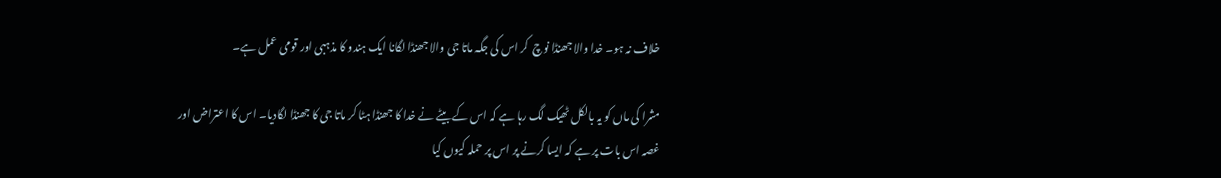خلاف نہ ہو۔ خدا والا جھنڈا نوچ  کر اس کی جگہ ماتا جی والا جھنڈا لگانا ایک ہندو کا مذہبی اور قومی عمل ہے۔

مشرا کی ماں کو یہ بالکل ٹھیک لگ رہا ہے کہ اس کے بیٹے نے خدا کا جھنڈا ہٹا کر ماتا جی کا جھنڈا لگادیا۔ اس کا اعتراض اور غصہ اس بات پر ہے کہ ایسا کرنے پر اس پر حملہ کیوں کیا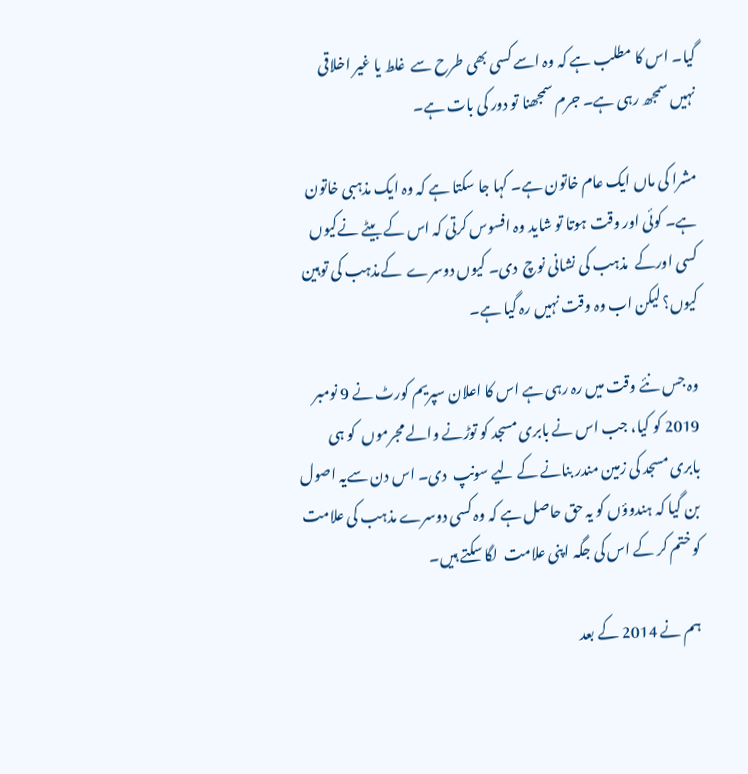گیا۔ اس کا مطلب ہے کہ وہ اسے کسی بھی طرح سے  غلط یا غیر اخلاقی نہیں سمجھ رہی ہے۔ جرم سمجھنا تو دور کی بات ہے۔

مشرا کی ماں ایک عام خاتون ہے۔ کہا جا سکتا ہے کہ وہ ایک مذہبی خاتون ہے۔ کوئی اور وقت ہوتا تو شاید وہ افسوس کرتی کہ اس کے بیٹے نےکیوں  کسی اورکے  مذہب کی نشانی نوچ  دی۔ کیوں دوسرے  کےمذہب کی توہین کیوں؟ لیکن اب وہ وقت نہیں رہ گیا ہے۔

وہ جس نئے وقت میں رہ رہی ہے اس کا اعلان سپریم کورٹ نے 9 نومبر 2019 کو کیا، جب اس نے بابری مسجد کو توڑنے والے مجرموں  کو ہی بابری مسجد کی زمین مندر بنانے کے لیے سونپ  دی۔ اس دن سےیہ اصول بن گیا کہ ہندوؤں کو یہ حق حاصل ہے کہ وہ کسی دوسرے مذہب کی علامت کو ختم کر کے اس کی جگہ اپنی علامت  لگا سکتے ہیں۔

ہم نے 2014 کے بعد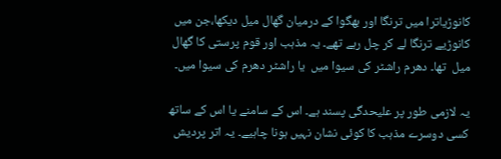کانوڑیاترا میں ترنگا اور بھگوا کے درمیان گھال میل دیکھا،جن میں کانوڑیے ترنگا لے کر چل رہے تھے۔ یہ مذہب اور قوم پرستی کا گھال میل  تھا۔ دھرم راشٹر کی سیوا میں  یا راشٹر دھرم کی سیوا میں۔

یہ لازمی طور پر علیحدگی پسند ہے۔ اس کے سامنے یا اس کے ساتھ کسی دوسرے مذہب کا کوئی نشان نہیں ہونا چاہیے۔ یہ اتر پردیش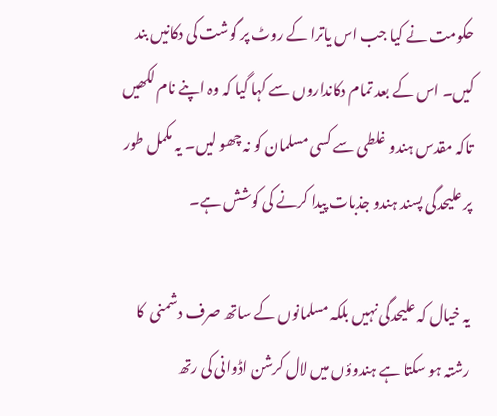حکومت نے کیا جب اس یاترا کے روٹ پر گوشت کی دکانیں بند کیں۔ اس کے بعد تمام دکانداروں سے کہا گیا کہ وہ اپنے نام لکھیں تاکہ مقدس ہندو غلطی سے کسی مسلمان کو نہ چھو لیں۔ یہ مکمل طور پر علیحدگی پسند ہندو جذبات پیدا کرنے کی کوشش ہے۔

یہ خیال کہ علیحدگی نہیں بلکہ مسلمانوں کے ساتھ صرف دشمنی  کا رشتہ ہو سکتا ہے ہندوؤں میں لال کرشن اڈوانی کی رتھ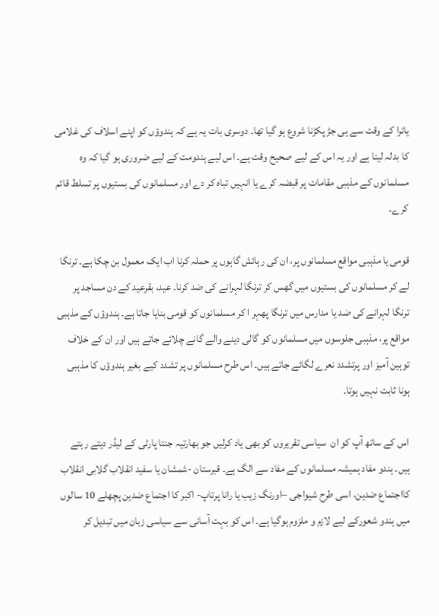یاترا کے وقت سے ہی جڑ پکڑنا شروع ہو گیا تھا۔ دوسری بات یہ ہے کہ ہندوؤں کو اپنے اسلاف کی غلامی کا بدلہ لینا ہے اور یہ اس کے لیے صحیح وقت ہے۔ اس لیے ہندومت کے لیے ضروری ہو گیا کہ وہ مسلمانوں کے مذہبی مقامات پر قبضہ کرے یا انہیں تباہ کر دے اور مسلمانوں کی بستیوں پر تسلط قائم کرے۔

قومی یا مذہبی مواقع مسلمانوں پر، ان کی رہائش گاہوں پر حملہ کرنا اب ایک معمول بن چکا ہے۔ ترنگا لے کر مسلمانوں کی بستیوں میں گھس کر ترنگا لہرانے کی ضد کرنا۔ عید، بقرعید کے دن مساجد پر ترنگا لہرانے کی ضد یا مدارس میں ترنگا پھہر ا کر مسلمانوں کو قومی بنایا جاتا ہے۔ ہندوؤں کے مذہبی مواقع پر، مذہبی جلوسوں میں مسلمانوں کو گالی دینے والے گانے چلائے جاتے ہیں اور ان کے خلاف توہین آمیز اور پرتشدد نعرے لگائے جاتے ہیں۔ اس طرح مسلمانوں پر تشدد کیے بغیر ہندوؤں کا مذہبی ہونا ثابت نہیں ہوتا۔

اس کے ساتھ آپ کو ان  سیاسی تقریروں کو بھی یاد کرلیں جو بھارتیہ جنتا پارٹی کے لیڈر دیتے رہتے ہیں۔ ہندو مفاد ہمیشہ مسلمانوں کے مفاد سے الگ ہے۔ قبرستان -شمشان یا سفید انقلاب گلابی انقلاب کااجتماع ضدین، اسی طرح شیواجی –اورنگ زیب یا رانا پرتاپ- اکبر کا اجتماع ضدین پچھلے 10 سالوں میں ہندو شعورکے لیے لازم و ملزوم ہوگیا ہے۔ اس کو بہت آسانی سے سیاسی زبان میں تبدیل کر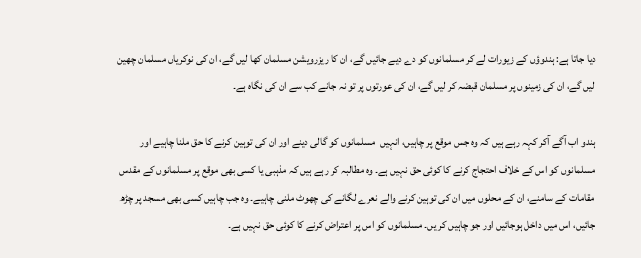دیا جاتا ہے: ہندوؤں کے زیورات لے کر مسلمانوں کو دے دیے جائیں گے، ان کا ریزرویشن مسلمان کھا لیں گے، ان کی نوکریاں مسلمان چھین لیں گے، ان کی زمینوں پر مسلمان قبضہ کر لیں گے، ان کی عورتوں پر تو نہ جانے کب سے ان کی نگاہ ہے۔

ہندو اب آگے آکر کہہ رہے ہیں کہ وہ جس موقع پر چاہیں، انہیں  مسلمانوں کو گالی دینے اور ان کی توہین کرنے کا حق ملنا چاہیے اور مسلمانوں کو اس کے خلاف احتجاج کرنے کا کوئی حق نہیں ہے۔ وہ مطالبہ کر رہے ہیں کہ مذہبی یا کسی بھی موقع پر مسلمانوں کے مقدس مقامات کے سامنے، ان کے محلوں میں ان کی توہین کرنے والے نعرے لگانے کی چھوٹ ملنی چاہیے۔ وہ جب چاہیں کسی بھی مسجد پر چڑھ جائیں، اس میں داخل ہوجائیں اور جو چاہیں کر یں۔ مسلمانوں کو اس پر اعتراض کرنے کا کوئی حق نہیں ہے۔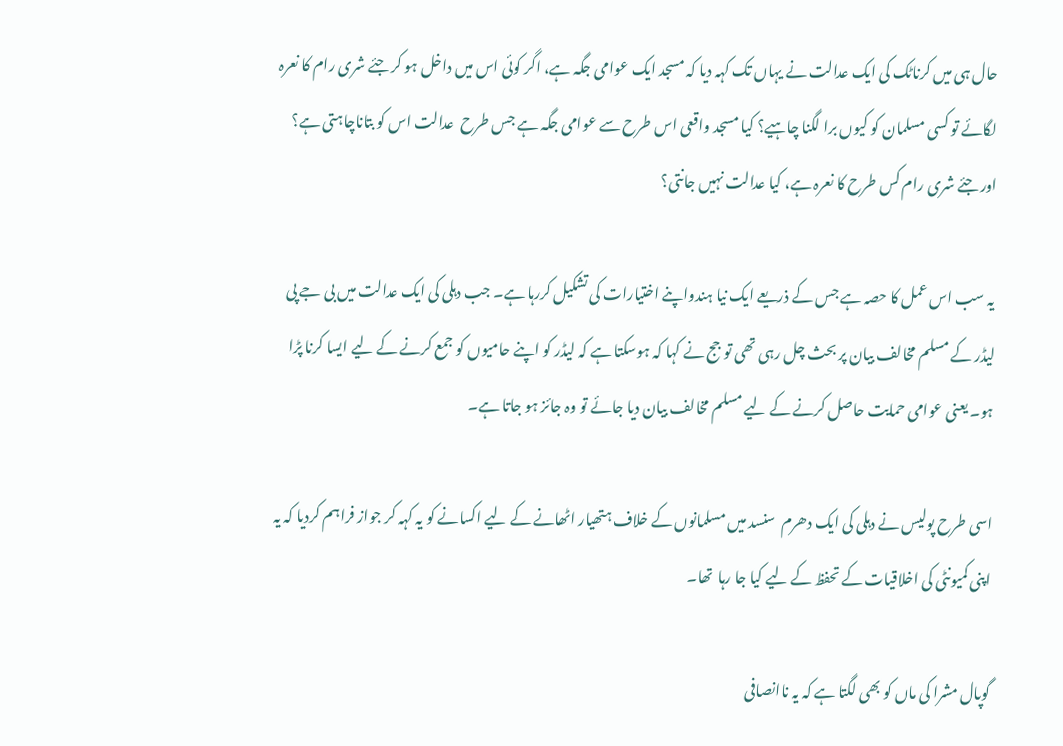حال ہی میں کرناٹک کی ایک عدالت نے یہاں تک کہہ دیا کہ مسجد ایک عوامی جگہ ہے، اگر کوئی اس میں داخل ہو کر جئے شری رام کا نعرہ لگائے تو کسی مسلمان کو کیوں برا لگنا چاہیے؟ کیا مسجد واقعی اس طرح سے عوامی جگہ ہے جس طرح  عدالت اس کو بتاناچاہتی ہے؟ اور جئے شری رام کس طرح کا نعرہ ہے، کیا عدالت نہیں جانتی؟

یہ سب اس عمل کا حصہ ہے جس کے ذریعے ایک نیا ہندواپنے اختیارات کی تشکیل کررہا ہے۔ جب دہلی کی ایک عدالت میں بی جے پی لیڈر کے مسلم مخالف بیان پر بحث چل رہی تھی تو جج نے کہا کہ ہوسکتا ہے کہ لیڈر کو اپنے حامیوں کو جمع کرنے کے لیے ایسا کرنا پڑا ہو۔ یعنی عوامی حمایت حاصل کرنے کے لیے مسلم مخالف بیان دیا جائے تو وہ جائز ہو جاتا ہے۔

اسی طرح پولیس نے دہلی کی ایک دھرم  سنسد میں مسلمانوں کے خلاف ہتھیار اٹھانے کے لیے اکسانے کو یہ کہہ کر جواز فراہم کردیا کہ یہ اپنی کمیونٹی کی اخلاقیات کے تحفظ کے لیے کیا جا رہا  تھا۔

گوپال مشرا کی ماں کو بھی لگتا ہے کہ یہ ناانصافی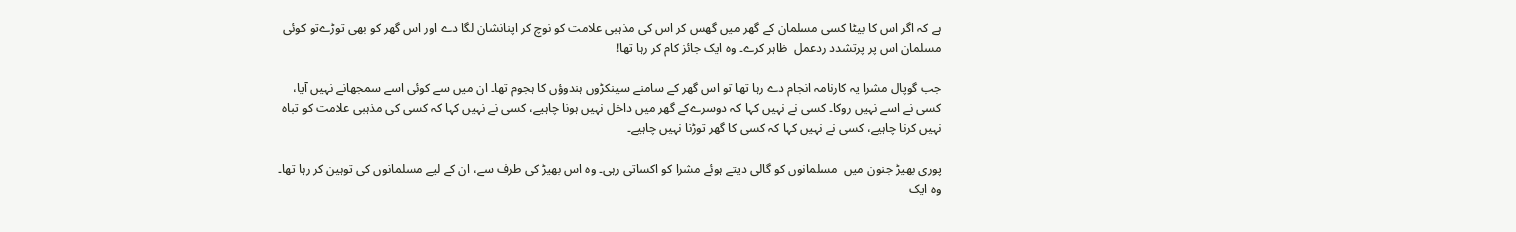ہے کہ اگر اس کا بیٹا کسی مسلمان کے گھر میں گھس کر اس کی مذہبی علامت کو نوچ کر اپنانشان لگا دے اور اس گھر کو بھی توڑےتو کوئی مسلمان اس پر پرتشدد ردعمل  ظاہر کرے۔ وہ ایک جائز کام کر رہا تھا!

جب گوپال مشرا یہ کارنامہ انجام دے رہا تھا تو اس گھر کے سامنے سینکڑوں ہندوؤں کا ہجوم تھا۔ ان میں سے کوئی اسے سمجھانے نہیں آیا، کسی نے اسے نہیں روکا۔ کسی نے نہیں کہا کہ دوسرےکے گھر میں داخل نہیں ہونا چاہیے، کسی نے نہیں کہا کہ کسی کی مذہبی علامت کو تباہ نہیں کرنا چاہیے، کسی نے نہیں کہا کہ کسی کا گھر توڑنا نہیں چاہیے۔

پوری بھیڑ جنون میں  مسلمانوں کو گالی دیتے ہوئے مشرا کو اکساتی رہی۔ وہ اس بھیڑ کی طرف سے، ان کے لیے مسلمانوں کی توہین کر رہا تھا۔ وہ ایک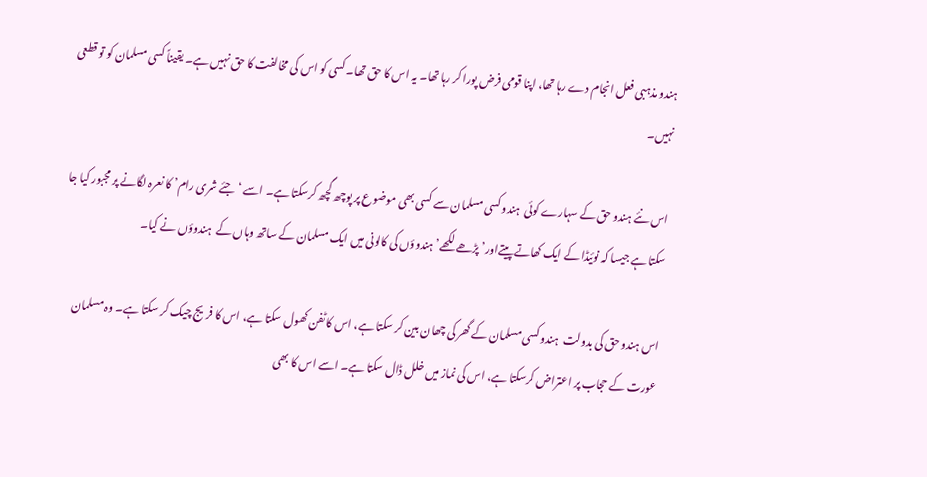ہندو مذہبی فعل انجام دے رہا تھا، اپنا قومی فرض پورا کر رہا تھا۔ یہ اس کا حق تھا۔ کسی کو اس کی مخالفت کا حق نہیں ہے۔ یقیناً کسی مسلمان کو تو قطعی نہیں۔

اس نئے ہندو حق کے سہارے کوئی  ہندو کسی مسلمان سے کسی بھی موضوع پر پوچھ گچھ کرسکتا ہے۔ اسے ‘جئے شری رام’ کا نعرہ لگانے پر مجبور کیا جا سکتا ہے جیسا کہ نوئیڈا کے ایک کھاتے پیتےاور’پڑھے لکھے’ ہندوؤں کی کالونی میں ایک مسلمان کے ساتھ وہاں کے  ہندوؤں نے کیا۔

اس ہندو حق کی بدولت  ہندو کسی مسلمان کے گھر کی چھان بین کر سکتا ہے، اس کا ٹفن کھول سکتا ہے، اس کا فریج چیک کر سکتا ہے۔ وہ مسلمان عورت کے حجاب پر اعتراض کرسکتا ہے، اس کی نماز میں خلل ڈال سکتا ہے۔ اسے اس کا بھی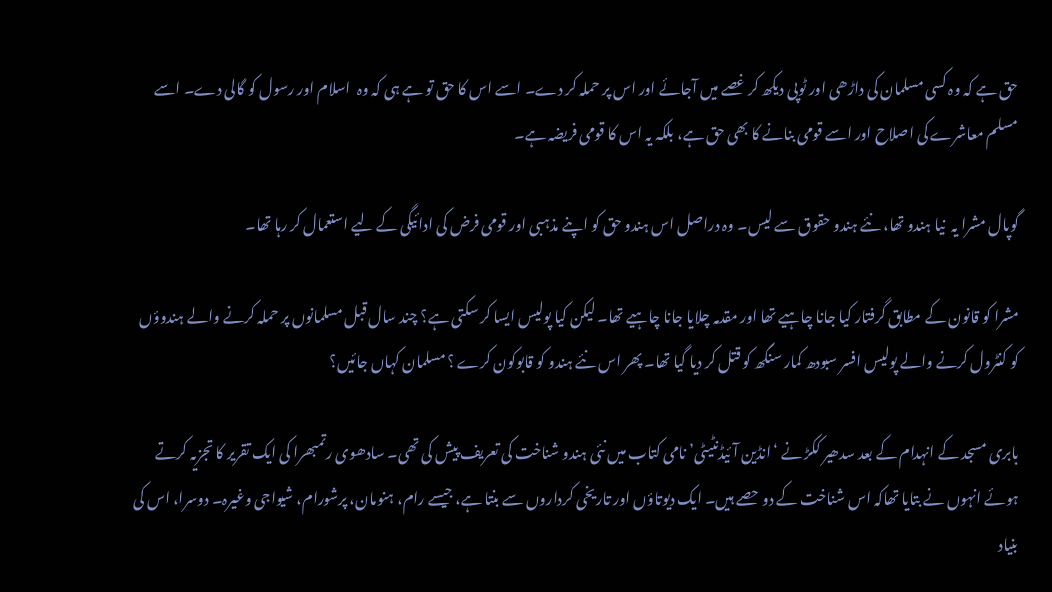حق ہے کہ وہ کسی مسلمان کی داڑھی اور ٹوپی دیکھ کر غصے میں آجائے اور اس پر حملہ کر دے۔ اسے اس کا حق تو ہے ہی کہ وہ  اسلام اور رسول کو گالی دے۔ اسے مسلم معاشرے کی اصلاح اور اسے قومی بنانے کا بھی حق ہے، بلکہ یہ اس کا قومی فریضہ ہے۔

گوپال مشرا یہ  نیا ہندو تھا، نئے ہندو حقوق سے لیس۔ وہ دراصل اس ہندو حق کو اپنے مذہبی اور قومی فرض کی ادائیگی کے لیے استعمال کر رہا تھا۔

مشرا کو قانون کے مطابق گرفتار کیا جانا چاہیے تھا اور مقدمہ چلایا جانا چاہیے تھا۔ لیکن کیا پولیس ایسا کر سکتی ہے؟ چند سال قبل مسلمانوں پر حملہ کرنے والے ہندوؤں کو کنٹرول کرنے والے پولیس افسر سبودھ کمار سنگھ کو قتل کر دیا گیا تھا۔ پھر اس نئے ہندو کو قابوکون کرے ؟ مسلمان کہاں جائیں؟

بابری مسجد کے انہدام کے بعد سدھیر ککڑ نے ‘انڈین آئیڈنٹیٹی’ نامی کتاب میں نئی ہندو شناخت کی تعریف پیش کی تھی۔ سادھوی رتمبھرا کی ایک تقریر کا تجزیہ کرتے ہوئے انہوں نے بتایا تھاکہ اس شناخت کے دو حصے ہیں۔ ایک دیوتاؤں اور تاریخی کرداروں سے بنتا ہے، جیسے رام، ہنومان، پرشورام، شیواجی وغیرہ۔ دوسرا، اس کی بنیاد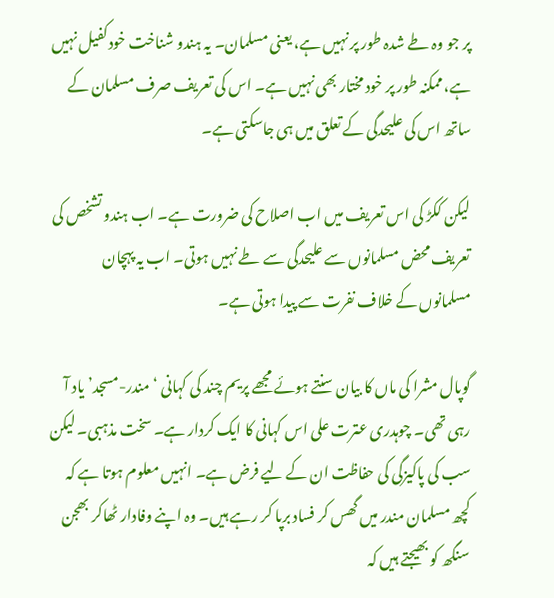پر جو وہ طے شدہ طور پر نہیں ہے، یعنی مسلمان۔ یہ ہندو شناخت خودکفیل نہیں ہے، ممکنہ طور پر خود مختار بھی نہیں ہے۔ اس کی تعریف صرف مسلمان کے ساتھ اس کی علیحدگی کے تعلق میں ہی جاسکتی ہے۔

لیکن ککڑ کی اس تعریف میں اب اصلاح کی ضرورت ہے۔ اب ہندو تشخص کی تعریف محض مسلمانوں سے علیحدگی سے طے نہیں ہوتی۔ اب یہ پہچان مسلمانوں کے خلاف نفرت سے پیدا ہوتی ہے۔

گوپال مشرا کی ماں کا بیان سنتے ہوئے مجھے پریم چند کی کہانی ‘مندر-مسجد’ یاد آ رہی تھی۔ چوہدری عترت علی اس کہانی کا ایک کردار ہے۔ سخت مذہبی۔ لیکن سب کی پاکیزگی کی حفاظت ان کے لیے فرض ہے۔ انہیں معلوم ہوتا ہے کہ کچھ مسلمان مندر میں گھس کر فساد برپا کر رہے ہیں۔ وہ اپنے وفادار ٹھاکر بھجن سنگھ کو بھیجتے ہیں کہ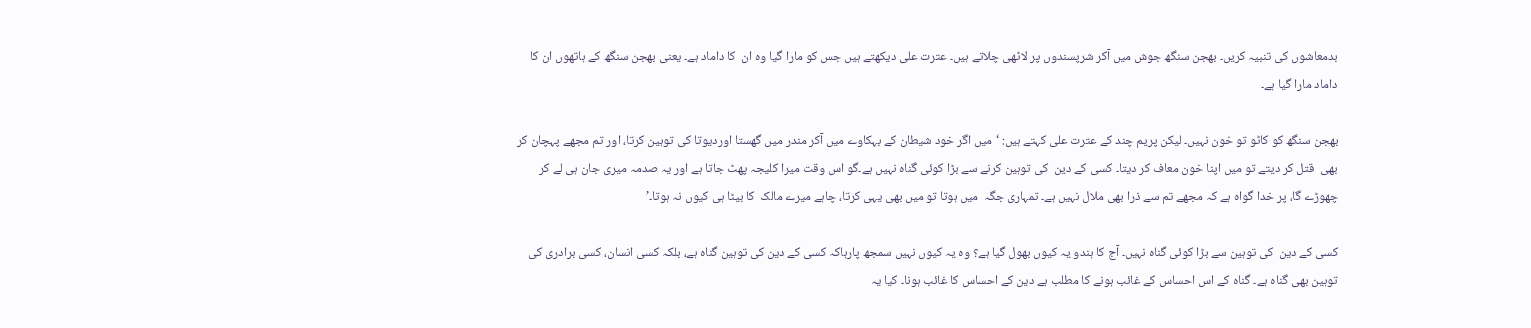بدمعاشوں کی تنبیہ کریں۔ بھجن سنگھ جوش میں آکر شرپسندوں پر لاٹھی چلاتے ہیں۔ عترت علی دیکھتے ہیں جس کو مارا گیا وہ ان  کا داماد ہے۔ یعنی بھجن سنگھ کے ہاتھوں ان کا داماد مارا گیا ہے۔

بھجن سنگھ کو کاٹو تو خون نہیں۔ لیکن پریم چند کے عترت علی کہتے ہیں: ‘میں اگر خود شیطان کے بہکاوے میں آکر مندر میں گھستا اوردیوتا کی توہین کرتا، اور تم مجھے پہچان کر بھی  قتل کر دیتے تو میں اپنا خون معاف کر دیتا۔ کسی کے دین  کی توہین کرنے سے بڑا کوئی گناہ نہیں ہے۔گو اس وقت میرا کلیجہ پھٹ جاتا ہے اور یہ صدمہ میری جان ہی لے کر چھوڑے گا، پر خدا گواہ ہے کہ مجھے تم سے ذرا بھی ملال نہیں ہے۔ تمہاری جگہ  میں ہوتا تو میں بھی یہی کرتا، چاہے میرے مالک  کا بیٹا ہی کیوں نہ ہوتا۔’

کسی کے دین  کی توہین سے بڑا کوئی گناہ نہیں۔ آج کا ہندو یہ کیوں بھول گیا ہے؟ وہ یہ کیوں نہیں سمجھ پارہاکہ کسی کے دین کی توہین گناہ ہے، بلکہ کسی انسان، کسی برادری کی توہین بھی گناہ ہے۔ گناہ کے اس احساس کے غائب ہونے کا مطلب ہے دین کے احساس کا غائب ہونا۔ کیا یہ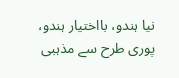نیا ہندو، بااختیار ہندو، پوری طرح سے مذہبی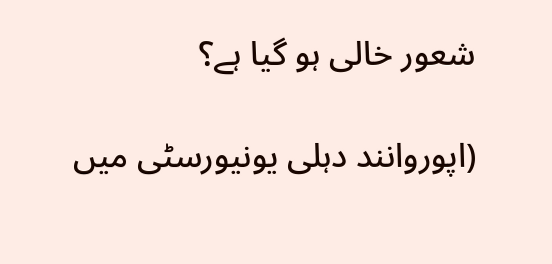شعور خالی ہو گیا ہے؟

(اپوروانند دہلی یونیورسٹی میں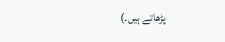پڑھاتے ہیں۔)